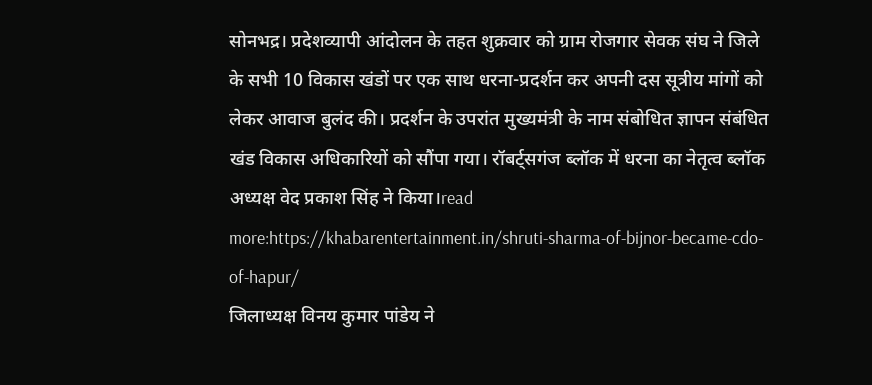सोनभद्र। प्रदेशव्यापी आंदोलन के तहत शुक्रवार को ग्राम रोजगार सेवक संघ ने जिले के सभी 10 विकास खंडों पर एक साथ धरना-प्रदर्शन कर अपनी दस सूत्रीय मांगों को लेकर आवाज बुलंद की। प्रदर्शन के उपरांत मुख्यमंत्री के नाम संबोधित ज्ञापन संबंधित खंड विकास अधिकारियों को सौंपा गया। रॉबर्ट्सगंज ब्लॉक में धरना का नेतृत्व ब्लॉक अध्यक्ष वेद प्रकाश सिंह ने किया।read more:https://khabarentertainment.in/shruti-sharma-of-bijnor-became-cdo-of-hapur/
जिलाध्यक्ष विनय कुमार पांडेय ने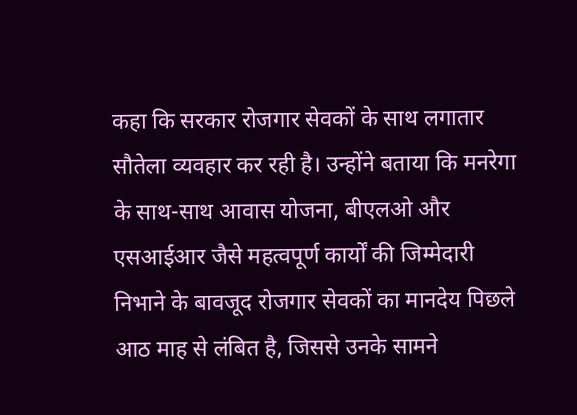कहा कि सरकार रोजगार सेवकों के साथ लगातार सौतेला व्यवहार कर रही है। उन्होंने बताया कि मनरेगा के साथ-साथ आवास योजना, बीएलओ और एसआईआर जैसे महत्वपूर्ण कार्यों की जिम्मेदारी निभाने के बावजूद रोजगार सेवकों का मानदेय पिछले आठ माह से लंबित है, जिससे उनके सामने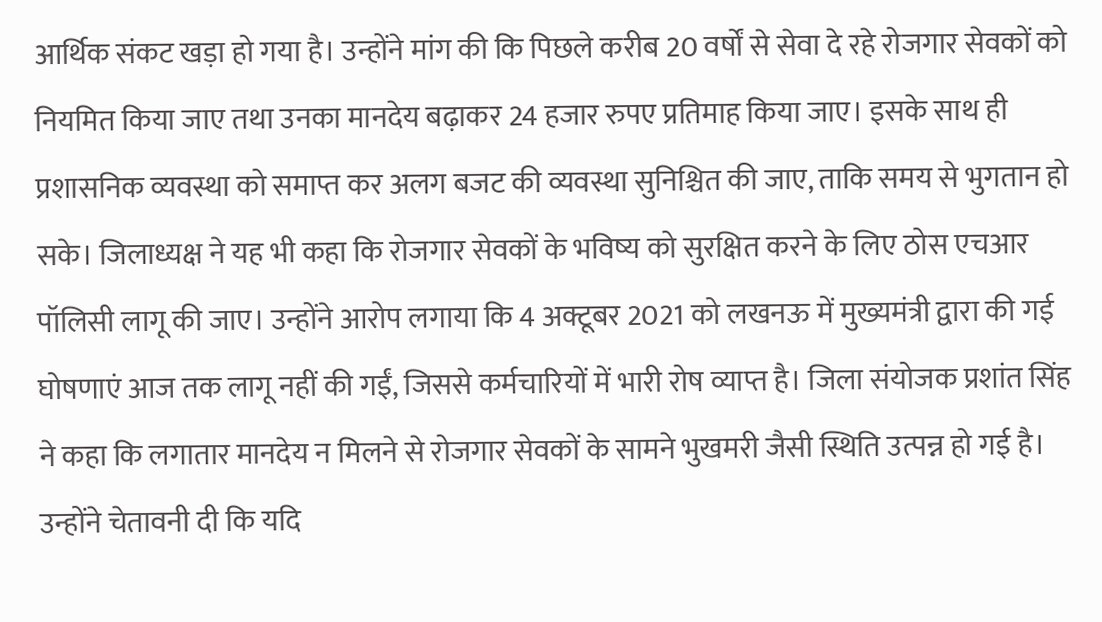आर्थिक संकट खड़ा हो गया है। उन्होंने मांग की कि पिछले करीब 20 वर्षों से सेवा दे रहे रोजगार सेवकों को नियमित किया जाए तथा उनका मानदेय बढ़ाकर 24 हजार रुपए प्रतिमाह किया जाए। इसके साथ ही प्रशासनिक व्यवस्था को समाप्त कर अलग बजट की व्यवस्था सुनिश्चित की जाए, ताकि समय से भुगतान हो सके। जिलाध्यक्ष ने यह भी कहा कि रोजगार सेवकों के भविष्य को सुरक्षित करने के लिए ठोस एचआर पॉलिसी लागू की जाए। उन्होंने आरोप लगाया कि 4 अक्टूबर 2021 को लखनऊ में मुख्यमंत्री द्वारा की गई घोषणाएं आज तक लागू नहीं की गईं, जिससे कर्मचारियों में भारी रोष व्याप्त है। जिला संयोजक प्रशांत सिंह ने कहा कि लगातार मानदेय न मिलने से रोजगार सेवकों के सामने भुखमरी जैसी स्थिति उत्पन्न हो गई है। उन्होंने चेतावनी दी कि यदि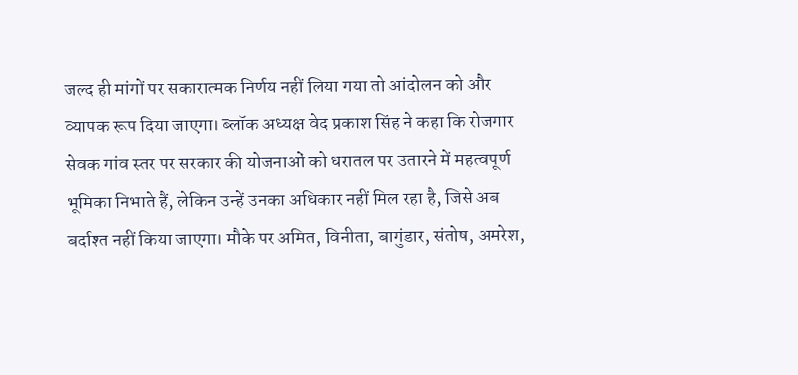जल्द ही मांगों पर सकारात्मक निर्णय नहीं लिया गया तो आंदोलन को और व्यापक रूप दिया जाएगा। ब्लॉक अध्यक्ष वेद प्रकाश सिंह ने कहा कि रोजगार सेवक गांव स्तर पर सरकार की योजनाओं को धरातल पर उतारने में महत्वपूर्ण भूमिका निभाते हैं, लेकिन उन्हें उनका अधिकार नहीं मिल रहा है, जिसे अब बर्दाश्त नहीं किया जाएगा। मौके पर अमित, विनीता, बागुंडार, संतोष, अमरेश,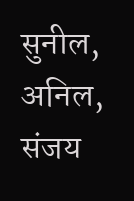सुनील, अनिल, संजय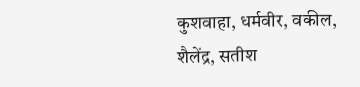कुशवाहा, धर्मवीर, वकील, शैलेंद्र, सतीश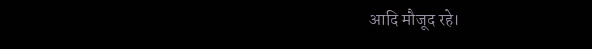आदि मौजूद रहे।